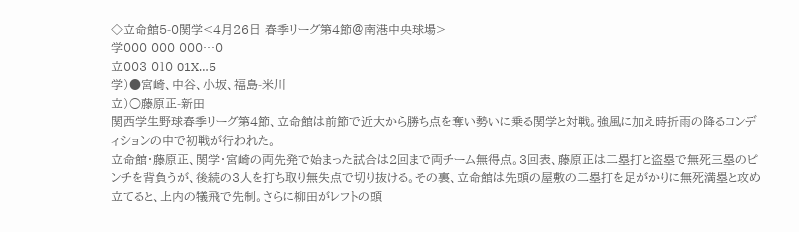◇立命館5-0関学<4月26日 春季リーグ第4節@南港中央球場>
学000 000 000…0
立003 010 01X…5
学)●宮崎、中谷、小坂、福島-米川
立)○藤原正-新田
関西学生野球春季リーグ第4節、立命館は前節で近大から勝ち点を奪い勢いに乗る関学と対戦。強風に加え時折雨の降るコンディションの中で初戦が行われた。
立命館・藤原正、関学・宮崎の両先発で始まった試合は2回まで両チーム無得点。3回表、藤原正は二塁打と盗塁で無死三塁のピンチを背負うが、後続の3人を打ち取り無失点で切り抜ける。その裏、立命館は先頭の屋敷の二塁打を足がかりに無死満塁と攻め立てると、上内の犠飛で先制。さらに柳田がレフトの頭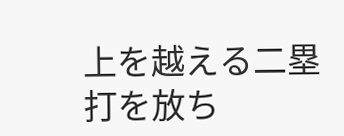上を越える二塁打を放ち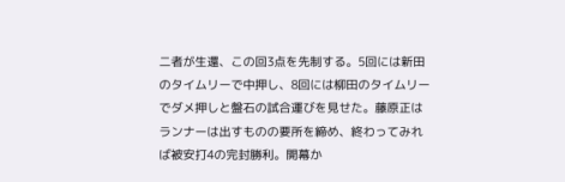二者が生還、この回3点を先制する。5回には新田のタイムリーで中押し、8回には柳田のタイムリーでダメ押しと盤石の試合運びを見せた。藤原正はランナーは出すものの要所を締め、終わってみれば被安打4の完封勝利。開幕か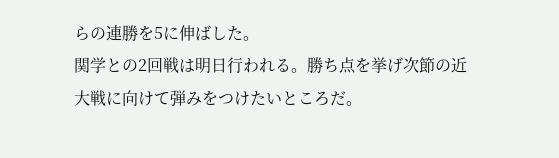らの連勝を5に伸ばした。
関学との2回戦は明日行われる。勝ち点を挙げ次節の近大戦に向けて弾みをつけたいところだ。